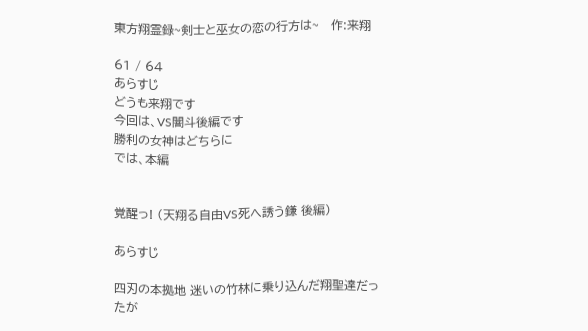東方翔霊録~剣士と巫女の恋の行方は~   作:来翔

61 / 64
あらすじ
どうも来翔です
今回は、VS闇斗後編です
勝利の女神はどちらに
では、本編


覚醒っ! (天翔る自由VS死へ誘う鎌 後編)

あらすじ

四刃の本拠地 迷いの竹林に乗り込んだ翔聖達だったが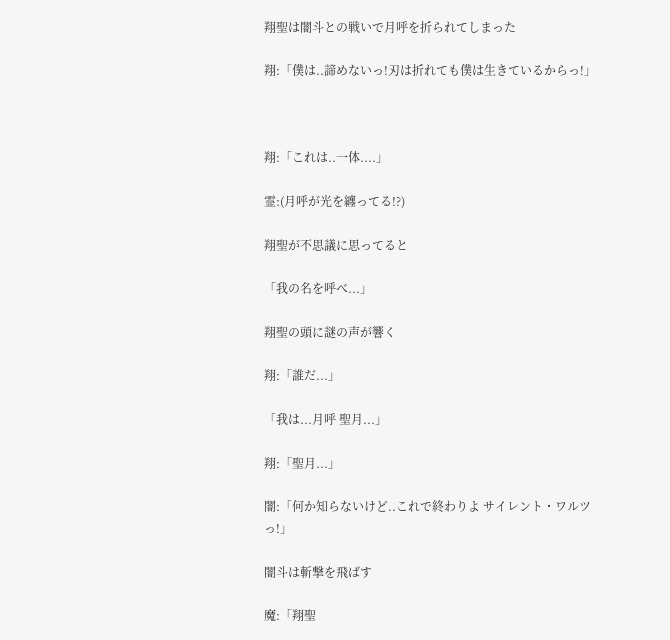翔聖は闇斗との戦いで月呼を折られてしまった

翔:「僕は..諦めないっ!刃は折れても僕は生きているからっ!」



翔:「これは..一体....」

霊:(月呼が光を纏ってる!?)

翔聖が不思議に思ってると

「我の名を呼べ...」

翔聖の頭に謎の声が響く

翔:「誰だ...」

「我は...月呼 聖月...」

翔:「聖月...」

闇:「何か知らないけど..これで終わりよ サイレント・ワルツっ!」

闇斗は斬撃を飛ばす

魔:「翔聖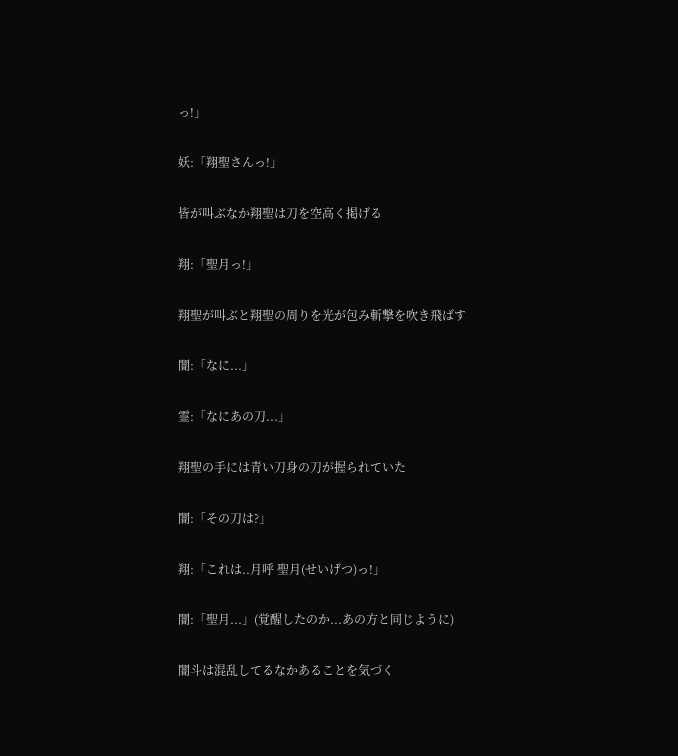っ!」

妖:「翔聖さんっ!」

皆が叫ぶなか翔聖は刀を空高く掲げる

翔:「聖月っ!」

翔聖が叫ぶと翔聖の周りを光が包み斬撃を吹き飛ばす

闇:「なに...」

霊:「なにあの刀...」

翔聖の手には青い刀身の刀が握られていた

闇:「その刀は?」

翔:「これは..月呼 聖月(せいげつ)っ!」

闇:「聖月...」(覚醒したのか...あの方と同じように)

闇斗は混乱してるなかあることを気づく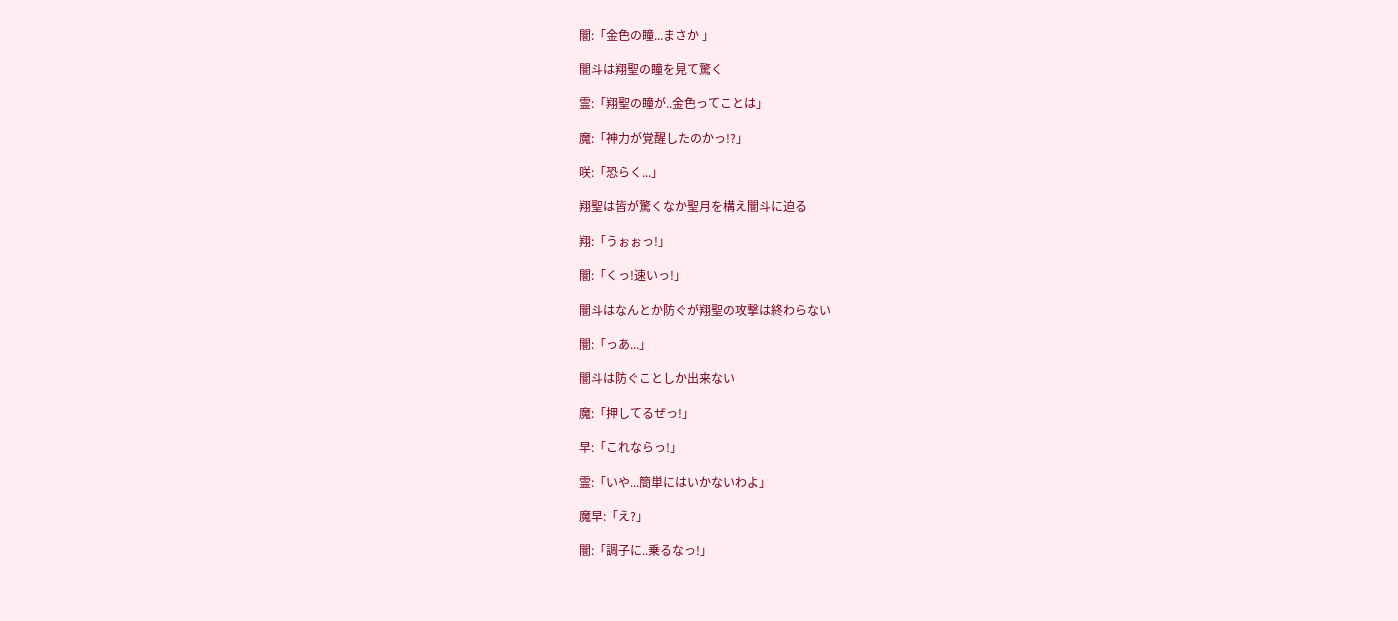闇:「金色の瞳...まさか 」

闇斗は翔聖の瞳を見て驚く

霊:「翔聖の瞳が..金色ってことは」

魔:「神力が覚醒したのかっ!?」

咲:「恐らく...」

翔聖は皆が驚くなか聖月を構え闇斗に迫る

翔:「うぉぉっ!」

闇:「くっ!速いっ!」

闇斗はなんとか防ぐが翔聖の攻撃は終わらない

闇:「っあ...」

闇斗は防ぐことしか出来ない

魔:「押してるぜっ!」

早:「これならっ!」

霊:「いや...簡単にはいかないわよ」

魔早:「え?」

闇:「調子に..乗るなっ!」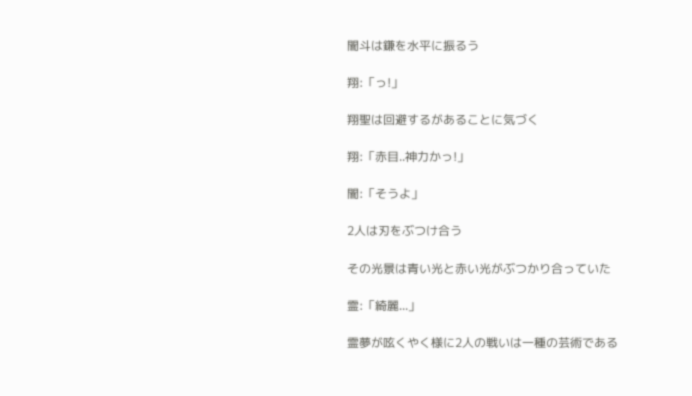闇斗は鎌を水平に振るう

翔:「っ!」

翔聖は回避するがあることに気づく

翔:「赤目..神力かっ!」

闇:「そうよ」

2人は刃をぶつけ合う

その光景は青い光と赤い光がぶつかり合っていた

霊:「綺麗...」

霊夢が呟くやく様に2人の戦いは一種の芸術である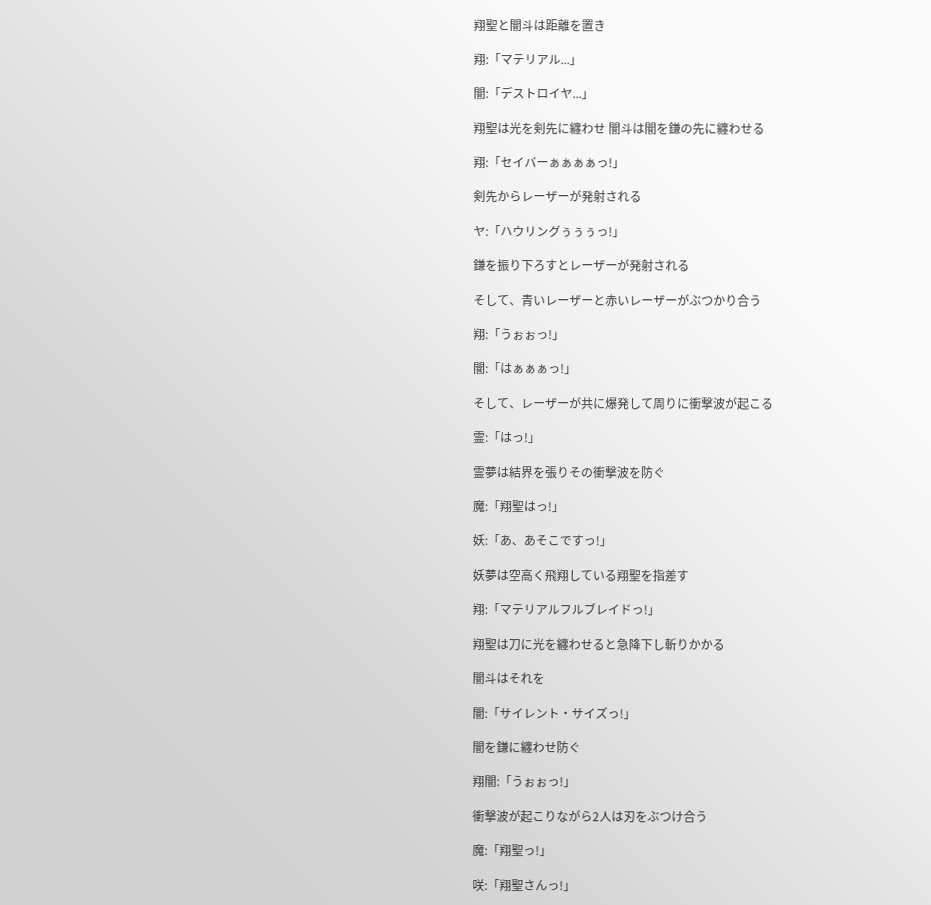翔聖と闇斗は距離を置き

翔:「マテリアル...」

闇:「デストロイヤ...」

翔聖は光を剣先に纏わせ 闇斗は闇を鎌の先に纏わせる

翔:「セイバーぁぁぁぁっ!」

剣先からレーザーが発射される

ヤ:「ハウリングぅぅぅっ!」

鎌を振り下ろすとレーザーが発射される

そして、青いレーザーと赤いレーザーがぶつかり合う

翔:「うぉぉっ!」

闇:「はぁぁぁっ!」

そして、レーザーが共に爆発して周りに衝撃波が起こる

霊:「はっ!」

霊夢は結界を張りその衝撃波を防ぐ

魔:「翔聖はっ!」

妖:「あ、あそこですっ!」

妖夢は空高く飛翔している翔聖を指差す

翔:「マテリアルフルブレイドっ!」

翔聖は刀に光を纏わせると急降下し斬りかかる

闇斗はそれを

闇:「サイレント・サイズっ!」

闇を鎌に纏わせ防ぐ

翔闇:「うぉぉっ!」

衝撃波が起こりながら2人は刃をぶつけ合う

魔:「翔聖っ!」

咲:「翔聖さんっ!」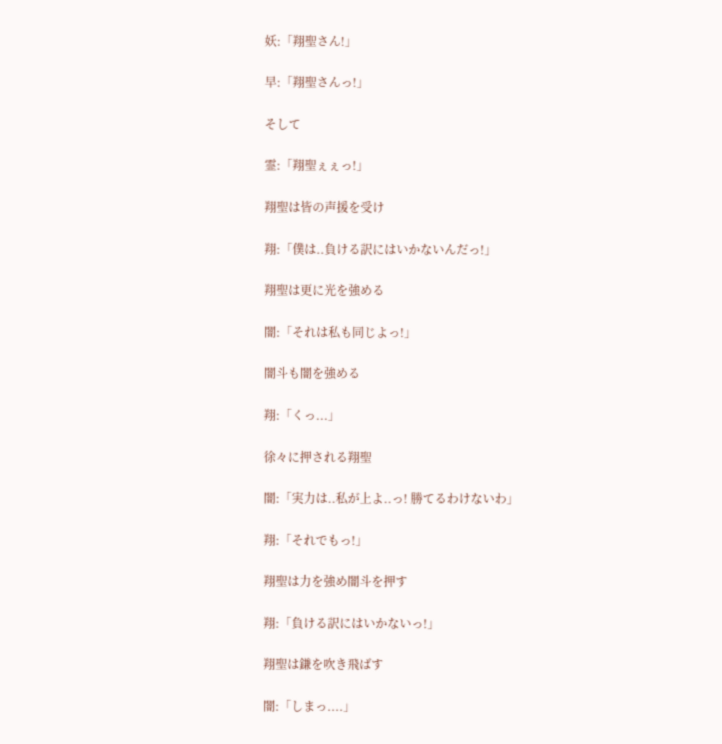妖:「翔聖さん!」

早:「翔聖さんっ!」

そして

霊:「翔聖ぇぇっ!」

翔聖は皆の声援を受け

翔:「僕は..負ける訳にはいかないんだっ!」

翔聖は更に光を強める

闇:「それは私も同じよっ!」

闇斗も闇を強める

翔:「くっ...」

徐々に押される翔聖

闇:「実力は..私が上よ..っ! 勝てるわけないわ」

翔:「それでもっ!」

翔聖は力を強め闇斗を押す

翔:「負ける訳にはいかないっ!」

翔聖は鎌を吹き飛ばす

闇:「しまっ....」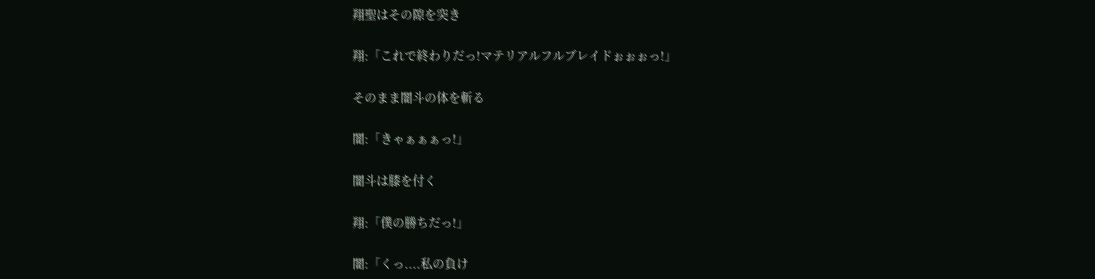翔聖はその隙を突き

翔:「これで終わりだっ!マテリアルフルブレイドぉぉぉっ!」

そのまま闇斗の体を斬る

闇:「きゃぁぁぁっ!」

闇斗は膝を付く

翔:「僕の勝ちだっ!」

闇:「くっ....私の負け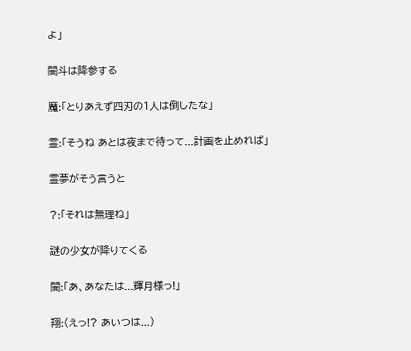よ」

闇斗は降参する

魔:「とりあえず四刃の1人は倒したな」

霊:「そうね あとは夜まで待って...計画を止めれば」

霊夢がそう言うと

?:「それは無理ね」

謎の少女が降りてくる

闇:「あ、あなたは...輝月様っ!」

翔:(えっ!? あいつは...)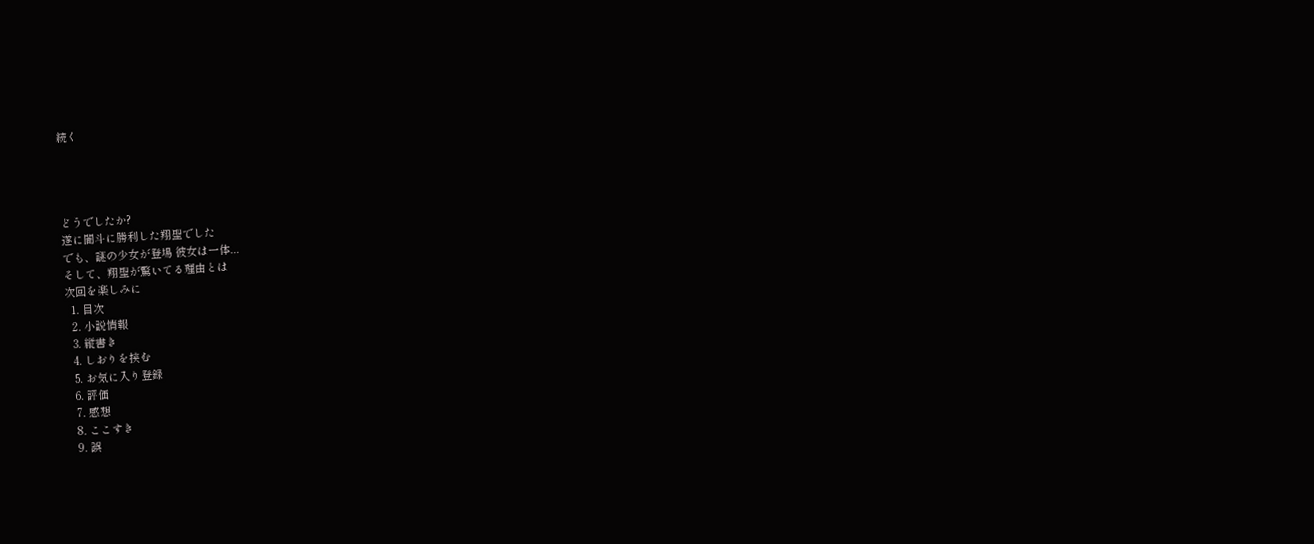続く




どうでしたか?
遂に闇斗に勝利した翔聖でした
でも、謎の少女が登場 彼女は一体...
そして、翔聖が驚いてる理由とは
次回を楽しみに
  1. 目次
  2. 小説情報
  3. 縦書き
  4. しおりを挟む
  5. お気に入り登録
  6. 評価
  7. 感想
  8. ここすき
  9. 誤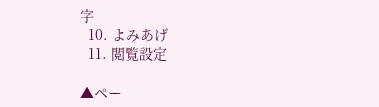字
  10. よみあげ
  11. 閲覧設定

▲ペー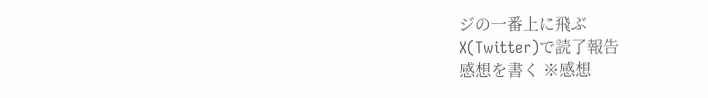ジの一番上に飛ぶ
X(Twitter)で読了報告
感想を書く ※感想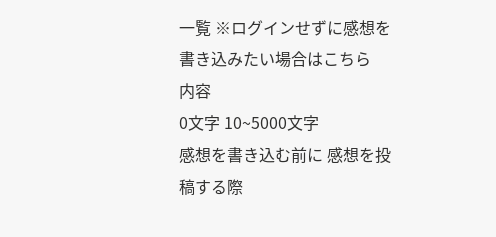一覧 ※ログインせずに感想を書き込みたい場合はこちら
内容
0文字 10~5000文字
感想を書き込む前に 感想を投稿する際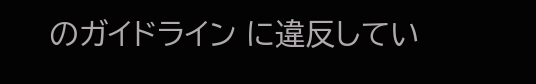のガイドライン に違反してい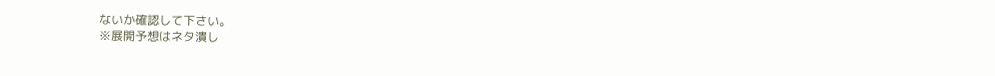ないか確認して下さい。
※展開予想はネタ潰し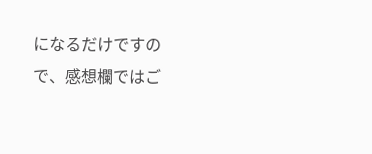になるだけですので、感想欄ではご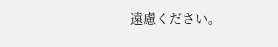遠慮ください。